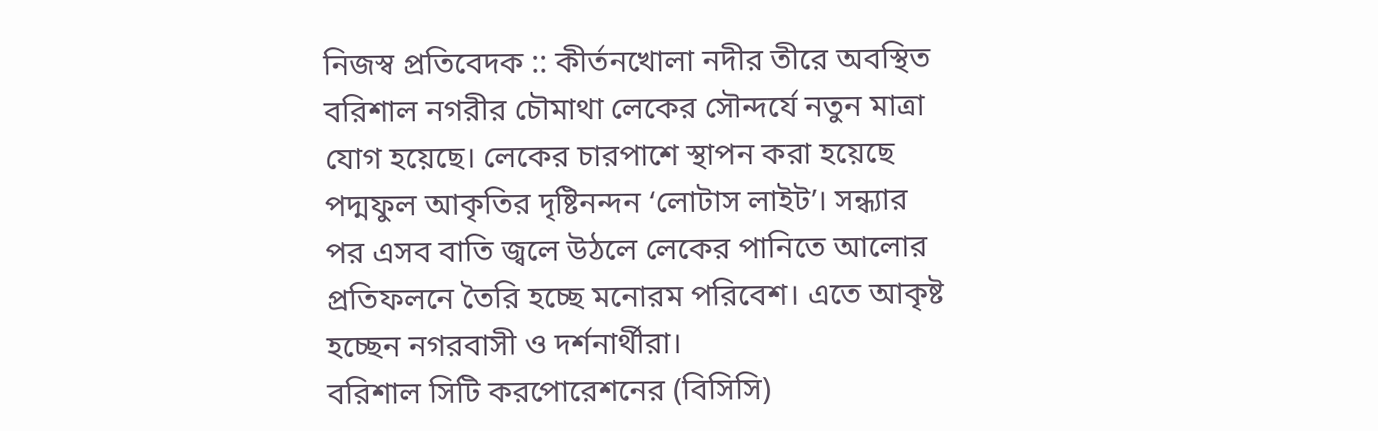নিজস্ব প্রতিবেদক :: কীর্তনখোলা নদীর তীরে অবস্থিত বরিশাল নগরীর চৌমাথা লেকের সৌন্দর্যে নতুন মাত্রা যোগ হয়েছে। লেকের চারপাশে স্থাপন করা হয়েছে পদ্মফুল আকৃতির দৃষ্টিনন্দন ‘লোটাস লাইট’। সন্ধ্যার পর এসব বাতি জ্বলে উঠলে লেকের পানিতে আলোর প্রতিফলনে তৈরি হচ্ছে মনোরম পরিবেশ। এতে আকৃষ্ট হচ্ছেন নগরবাসী ও দর্শনার্থীরা।
বরিশাল সিটি করপোরেশনের (বিসিসি)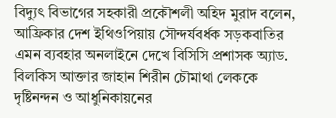বিদ্যুৎ বিভাগের সহকারী প্রকৌশলী অহিদ মুরাদ বলেন, আফ্রিকার দেশ ইথিওপিয়ায় সৌন্দর্যবর্ধক সড়কবাতির এমন ব্যবহার অনলাইনে দেখে বিসিসি প্রশাসক অ্যাড. বিলকিস আক্তার জাহান শিরীন চৌমাথা লেককে দৃষ্টিনন্দন ও আধুনিকায়নের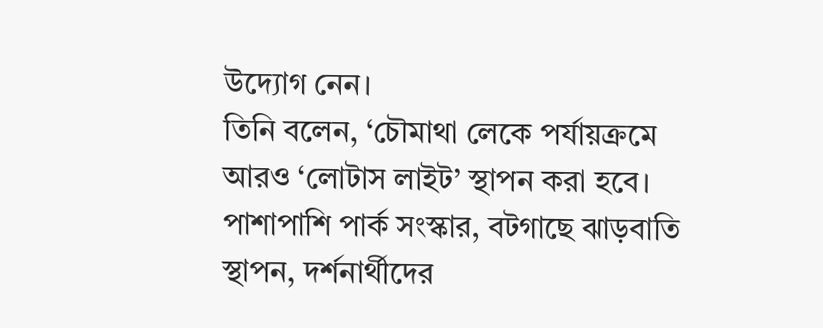উদ্যোগ নেন।
তিনি বলেন, ‘চৌমাথা লেকে পর্যায়ক্রমে আরও ‘লোটাস লাইট’ স্থাপন করা হবে। পাশাপাশি পার্ক সংস্কার, বটগাছে ঝাড়বাতি স্থাপন, দর্শনার্থীদের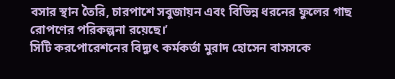বসার স্থান তৈরি, চারপাশে সবুজায়ন এবং বিভিন্ন ধরনের ফুলের গাছ রোপণের পরিকল্পনা রয়েছে।’
সিটি করপোরেশনের বিদ্যুৎ কর্মকর্তা মুরাদ হোসেন বাসসকে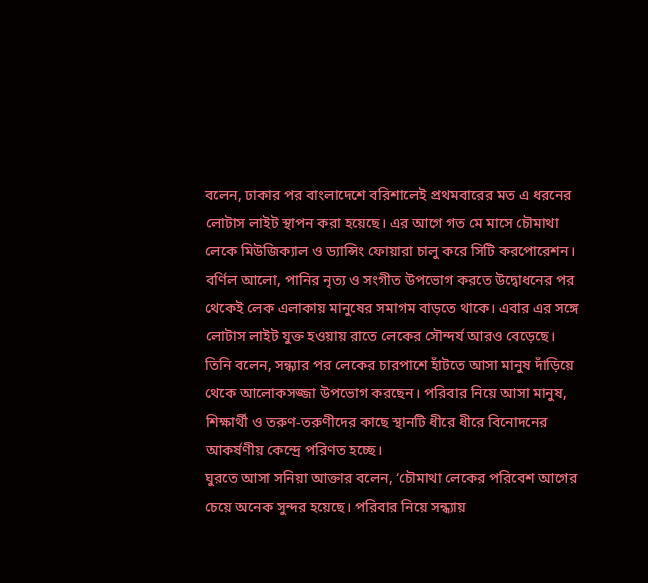বলেন, ঢাকার পর বাংলাদেশে বরিশালেই প্রথমবারের মত এ ধরনের লোটাস লাইট স্থাপন করা হয়েছে। এর আগে গত মে মাসে চৌমাথা লেকে মিউজিক্যাল ও ড্যান্সিং ফোয়ারা চালু করে সিটি করপোরেশন। বর্ণিল আলো, পানির নৃত্য ও সংগীত উপভোগ করতে উদ্বোধনের পর থেকেই লেক এলাকায় মানুষের সমাগম বাড়তে থাকে। এবার এর সঙ্গে লোটাস লাইট যুক্ত হওয়ায় রাতে লেকের সৌন্দর্য আরও বেড়েছে।
তিনি বলেন, সন্ধ্যার পর লেকের চারপাশে হাঁটতে আসা মানুষ দাঁড়িয়ে থেকে আলোকসজ্জা উপভোগ করছেন। পরিবার নিয়ে আসা মানুষ, শিক্ষার্থী ও তরুণ-তরুণীদের কাছে স্থানটি ধীরে ধীরে বিনোদনের আকর্ষণীয় কেন্দ্রে পরিণত হচ্ছে।
ঘুরতে আসা সনিয়া আক্তার বলেন, ‘চৌমাথা লেকের পরিবেশ আগের চেয়ে অনেক সুন্দর হয়েছে। পরিবার নিয়ে সন্ধ্যায়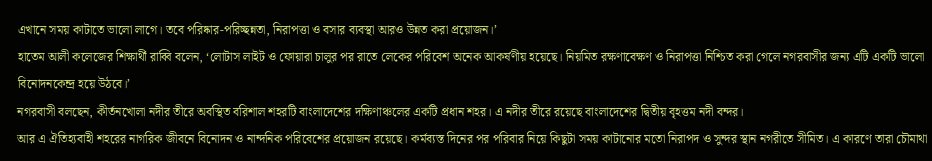এখানে সময় কাটাতে ভালো লাগে। তবে পরিষ্কার-পরিচ্ছন্নতা, নিরাপত্তা ও বসার ব্যবস্থা আরও উন্নত করা প্রয়োজন।’
হাতেম আলী কলেজের শিক্ষার্থী রাব্বি বলেন, ‘লোটাস লাইট ও ফোয়ারা চালুর পর রাতে লেকের পরিবেশ অনেক আকর্ষণীয় হয়েছে। নিয়মিত রক্ষণাবেক্ষণ ও নিরাপত্তা নিশ্চিত করা গেলে নগরবাসীর জন্য এটি একটি ভালো বিনোদনকেন্দ্র হয়ে উঠবে।’
নগরবাসী বলছেন, কীর্তনখোলা নদীর তীরে অবস্থিত বরিশাল শহরটি বাংলাদেশের দক্ষিণাঞ্চলের একটি প্রধান শহর। এ নদীর তীরে রয়েছে বাংলাদেশের দ্বিতীয় বৃহত্তম নদী বন্দর।
আর এ ঐতিহ্যবাহী শহরের নাগরিক জীবনে বিনোদন ও নান্দনিক পরিবেশের প্রয়োজন রয়েছে। কর্মব্যস্ত দিনের পর পরিবার নিয়ে কিছুটা সময় কাটানোর মতো নিরাপদ ও সুন্দর স্থান নগরীতে সীমিত। এ কারণে তারা চৌমাথা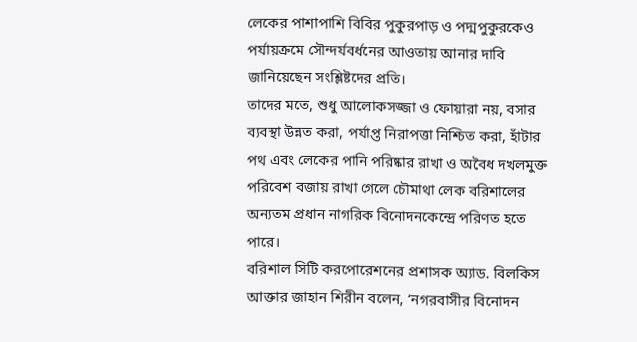লেকের পাশাপাশি বিবির পুকুরপাড় ও পদ্মপুকুরকেও পর্যায়ক্রমে সৌন্দর্যবর্ধনের আওতায় আনার দাবি জানিয়েছেন সংশ্লিষ্টদের প্রতি।
তাদের মতে, শুধু আলোকসজ্জা ও ফোয়ারা নয়, বসার ব্যবস্থা উন্নত করা, পর্যাপ্ত নিরাপত্তা নিশ্চিত করা, হাঁটার পথ এবং লেকের পানি পরিষ্কার রাখা ও অবৈধ দখলমুক্ত পরিবেশ বজায় রাখা গেলে চৌমাথা লেক বরিশালের অন্যতম প্রধান নাগরিক বিনোদনকেন্দ্রে পরিণত হতে পারে।
বরিশাল সিটি করপোরেশনের প্রশাসক অ্যাড. বিলকিস আক্তার জাহান শিরীন বলেন, ‘নগরবাসীর বিনোদন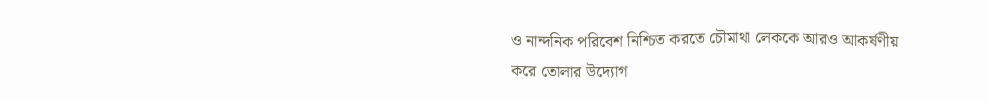ও নান্দনিক পরিবেশ নিশ্চিত করতে চৌমাথা লেককে আরও আকর্ষণীয় করে তোলার উদ্যোগ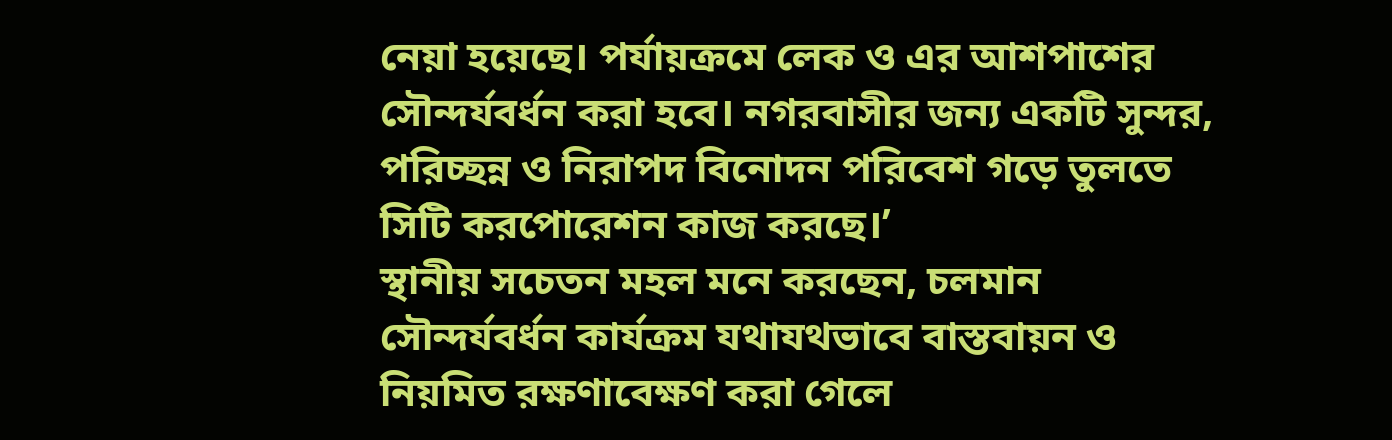নেয়া হয়েছে। পর্যায়ক্রমে লেক ও এর আশপাশের সৌন্দর্যবর্ধন করা হবে। নগরবাসীর জন্য একটি সুন্দর, পরিচ্ছন্ন ও নিরাপদ বিনোদন পরিবেশ গড়ে তুলতে সিটি করপোরেশন কাজ করছে।’
স্থানীয় সচেতন মহল মনে করছেন, চলমান সৌন্দর্যবর্ধন কার্যক্রম যথাযথভাবে বাস্তবায়ন ও নিয়মিত রক্ষণাবেক্ষণ করা গেলে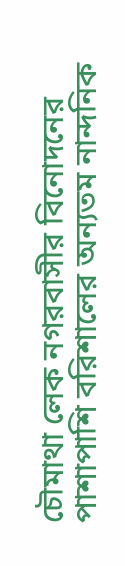চৌমাথা লেক নগরবাসীর বিনোদনের পাশাপাশি বরিশালের অন্যতম নান্দনিক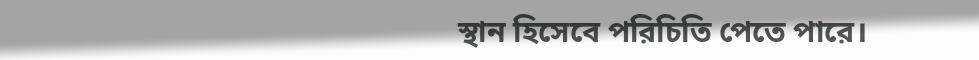স্থান হিসেবে পরিচিতি পেতে পারে।